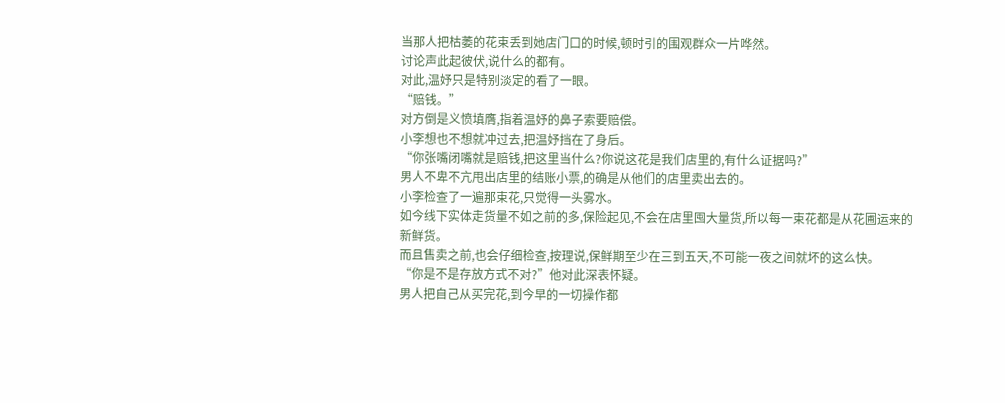当那人把枯萎的花束丢到她店门口的时候,顿时引的围观群众一片哗然。
讨论声此起彼伏,说什么的都有。
对此,温妤只是特别淡定的看了一眼。
“赔钱。”
对方倒是义愤填膺,指着温妤的鼻子索要赔偿。
小李想也不想就冲过去,把温妤挡在了身后。
“你张嘴闭嘴就是赔钱,把这里当什么?你说这花是我们店里的,有什么证据吗?”
男人不卑不亢甩出店里的结账小票,的确是从他们的店里卖出去的。
小李检查了一遍那束花,只觉得一头雾水。
如今线下实体走货量不如之前的多,保险起见,不会在店里囤大量货,所以每一束花都是从花圃运来的新鲜货。
而且售卖之前,也会仔细检查,按理说,保鲜期至少在三到五天,不可能一夜之间就坏的这么快。
“你是不是存放方式不对?”他对此深表怀疑。
男人把自己从买完花,到今早的一切操作都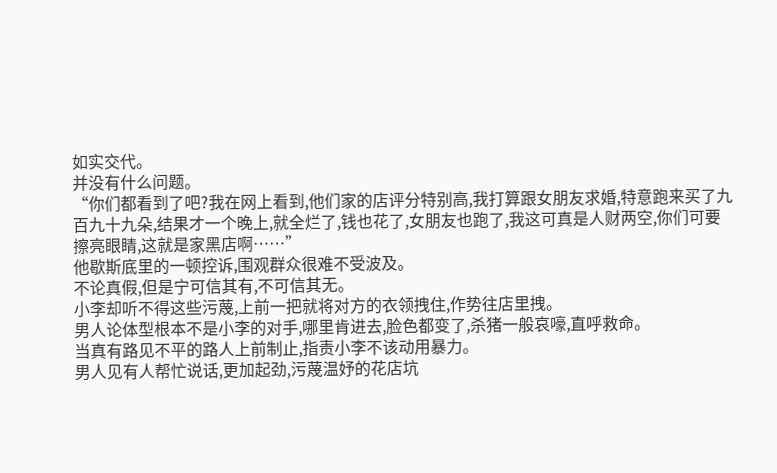如实交代。
并没有什么问题。
“你们都看到了吧?我在网上看到,他们家的店评分特别高,我打算跟女朋友求婚,特意跑来买了九百九十九朵,结果才一个晚上,就全烂了,钱也花了,女朋友也跑了,我这可真是人财两空,你们可要擦亮眼睛,这就是家黑店啊……”
他歇斯底里的一顿控诉,围观群众很难不受波及。
不论真假,但是宁可信其有,不可信其无。
小李却听不得这些污蔑,上前一把就将对方的衣领拽住,作势往店里拽。
男人论体型根本不是小李的对手,哪里肯进去,脸色都变了,杀猪一般哀嚎,直呼救命。
当真有路见不平的路人上前制止,指责小李不该动用暴力。
男人见有人帮忙说话,更加起劲,污蔑温妤的花店坑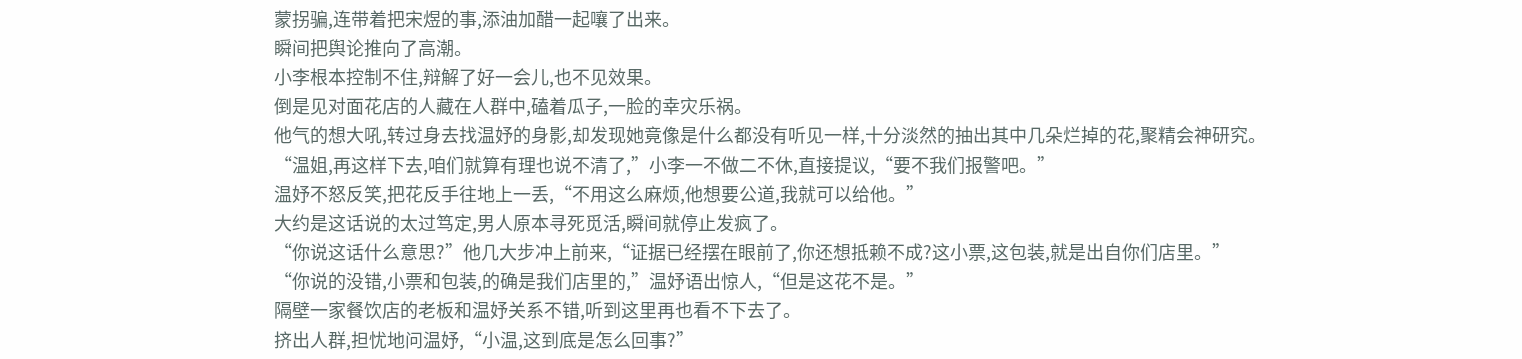蒙拐骗,连带着把宋煜的事,添油加醋一起嚷了出来。
瞬间把舆论推向了高潮。
小李根本控制不住,辩解了好一会儿,也不见效果。
倒是见对面花店的人藏在人群中,磕着瓜子,一脸的幸灾乐祸。
他气的想大吼,转过身去找温妤的身影,却发现她竟像是什么都没有听见一样,十分淡然的抽出其中几朵烂掉的花,聚精会神研究。
“温姐,再这样下去,咱们就算有理也说不清了,”小李一不做二不休,直接提议,“要不我们报警吧。”
温妤不怒反笑,把花反手往地上一丢,“不用这么麻烦,他想要公道,我就可以给他。”
大约是这话说的太过笃定,男人原本寻死觅活,瞬间就停止发疯了。
“你说这话什么意思?”他几大步冲上前来,“证据已经摆在眼前了,你还想抵赖不成?这小票,这包装,就是出自你们店里。”
“你说的没错,小票和包装,的确是我们店里的,”温妤语出惊人,“但是这花不是。”
隔壁一家餐饮店的老板和温妤关系不错,听到这里再也看不下去了。
挤出人群,担忧地问温妤,“小温,这到底是怎么回事?”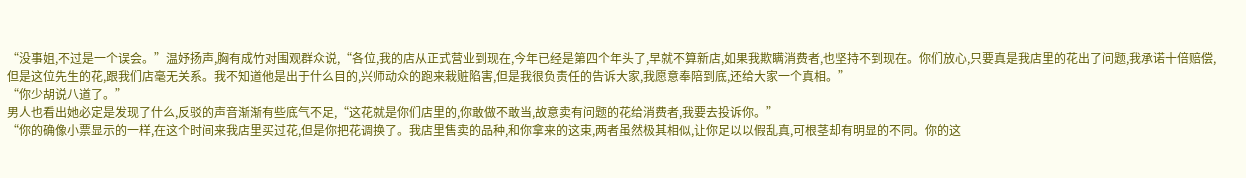“没事姐,不过是一个误会。”温妤扬声,胸有成竹对围观群众说,“各位,我的店从正式营业到现在,今年已经是第四个年头了,早就不算新店,如果我欺瞒消费者,也坚持不到现在。你们放心,只要真是我店里的花出了问题,我承诺十倍赔偿,但是这位先生的花,跟我们店毫无关系。我不知道他是出于什么目的,兴师动众的跑来栽赃陷害,但是我很负责任的告诉大家,我愿意奉陪到底,还给大家一个真相。”
“你少胡说八道了。”
男人也看出她必定是发现了什么,反驳的声音渐渐有些底气不足,“这花就是你们店里的,你敢做不敢当,故意卖有问题的花给消费者,我要去投诉你。”
“你的确像小票显示的一样,在这个时间来我店里买过花,但是你把花调换了。我店里售卖的品种,和你拿来的这束,两者虽然极其相似,让你足以以假乱真,可根茎却有明显的不同。你的这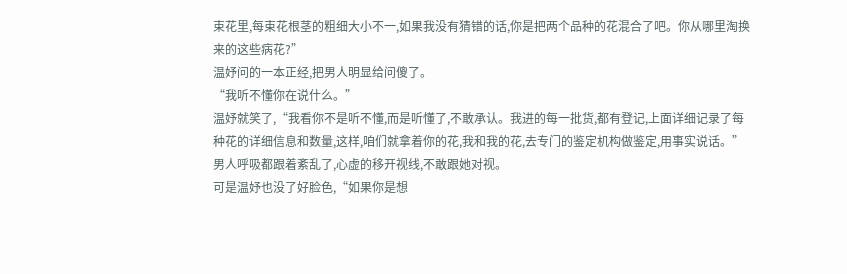束花里,每束花根茎的粗细大小不一,如果我没有猜错的话,你是把两个品种的花混合了吧。你从哪里淘换来的这些病花?”
温妤问的一本正经,把男人明显给问傻了。
“我听不懂你在说什么。”
温妤就笑了,“我看你不是听不懂,而是听懂了,不敢承认。我进的每一批货,都有登记,上面详细记录了每种花的详细信息和数量,这样,咱们就拿着你的花,我和我的花,去专门的鉴定机构做鉴定,用事实说话。”
男人呼吸都跟着紊乱了,心虚的移开视线,不敢跟她对视。
可是温妤也没了好脸色,“如果你是想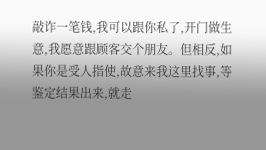敲诈一笔钱,我可以跟你私了,开门做生意,我愿意跟顾客交个朋友。但相反,如果你是受人指使,故意来我这里找事,等鉴定结果出来,就走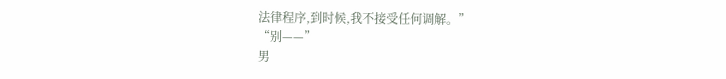法律程序,到时候,我不接受任何调解。”
“别——”
男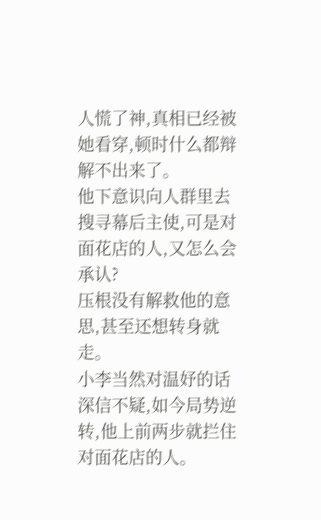人慌了神,真相已经被她看穿,顿时什么都辩解不出来了。
他下意识向人群里去搜寻幕后主使,可是对面花店的人,又怎么会承认?
压根没有解救他的意思,甚至还想转身就走。
小李当然对温妤的话深信不疑,如今局势逆转,他上前两步就拦住对面花店的人。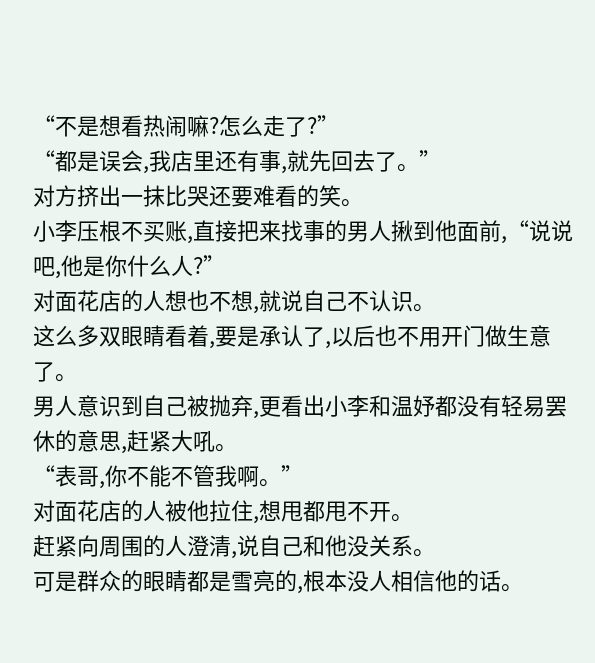“不是想看热闹嘛?怎么走了?”
“都是误会,我店里还有事,就先回去了。”
对方挤出一抹比哭还要难看的笑。
小李压根不买账,直接把来找事的男人揪到他面前,“说说吧,他是你什么人?”
对面花店的人想也不想,就说自己不认识。
这么多双眼睛看着,要是承认了,以后也不用开门做生意了。
男人意识到自己被抛弃,更看出小李和温妤都没有轻易罢休的意思,赶紧大吼。
“表哥,你不能不管我啊。”
对面花店的人被他拉住,想甩都甩不开。
赶紧向周围的人澄清,说自己和他没关系。
可是群众的眼睛都是雪亮的,根本没人相信他的话。